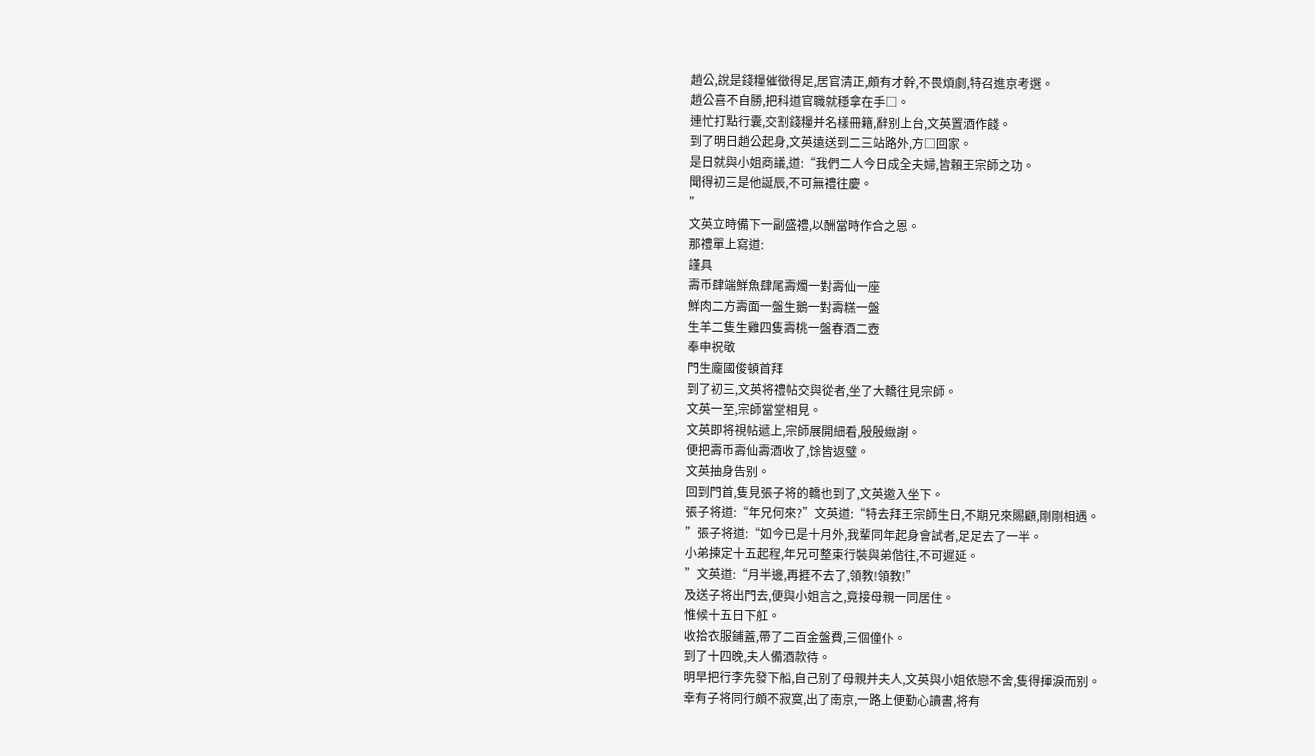趙公,說是錢糧催徵得足,居官清正,頗有才幹,不畏煩劇,特召進京考選。
趙公喜不自勝,把科道官職就穩拿在手□。
連忙打點行囊,交割錢糧并名樣冊籍,辭别上台,文英置酒作餞。
到了明日趙公起身,文英遠送到二三站路外,方□回家。
是日就與小姐商議,道:“我們二人今日成全夫婦,皆賴王宗師之功。
聞得初三是他誕辰,不可無禮往慶。
”
文英立時備下一副盛禮,以酬當時作合之恩。
那禮單上寫道:
謹具
壽币肆端鮮魚肆尾壽燭一對壽仙一座
鮮肉二方壽面一盤生鵝一對壽糕一盤
生羊二隻生雞四隻壽桃一盤春酒二壺
奉申祝敬
門生龐國俊頓首拜
到了初三,文英将禮帖交與從者,坐了大轎往見宗師。
文英一至,宗師當堂相見。
文英即将視帖遞上,宗師展開細看,殷殷緻謝。
便把壽币壽仙壽酒收了,馀皆返璧。
文英抽身告别。
回到門首,隻見張子将的轎也到了,文英邀入坐下。
張子将道:“年兄何來?”文英道:“特去拜王宗師生日,不期兄來賜顧,剛剛相遇。
”張子将道:“如今已是十月外,我輩同年起身會試者,足足去了一半。
小弟揀定十五起程,年兄可整束行裝與弟偕往,不可遲延。
”文英道:“月半邊,再捱不去了,領教!領教!”
及送子将出門去,便與小姐言之,竟接母親一同居住。
惟候十五日下舡。
收拾衣服鋪蓋,帶了二百金盤費,三個僮仆。
到了十四晚,夫人備酒款待。
明早把行李先發下船,自己别了母親并夫人,文英與小姐依戀不舍,隻得揮淚而别。
幸有子将同行頗不寂寞,出了南京,一路上便勤心讀書,将有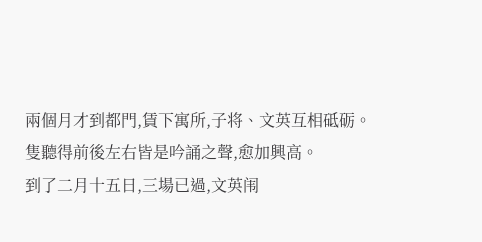兩個月才到都門,賃下寓所,子将、文英互相砥砺。
隻聽得前後左右皆是吟誦之聲,愈加興高。
到了二月十五日,三場已過,文英闱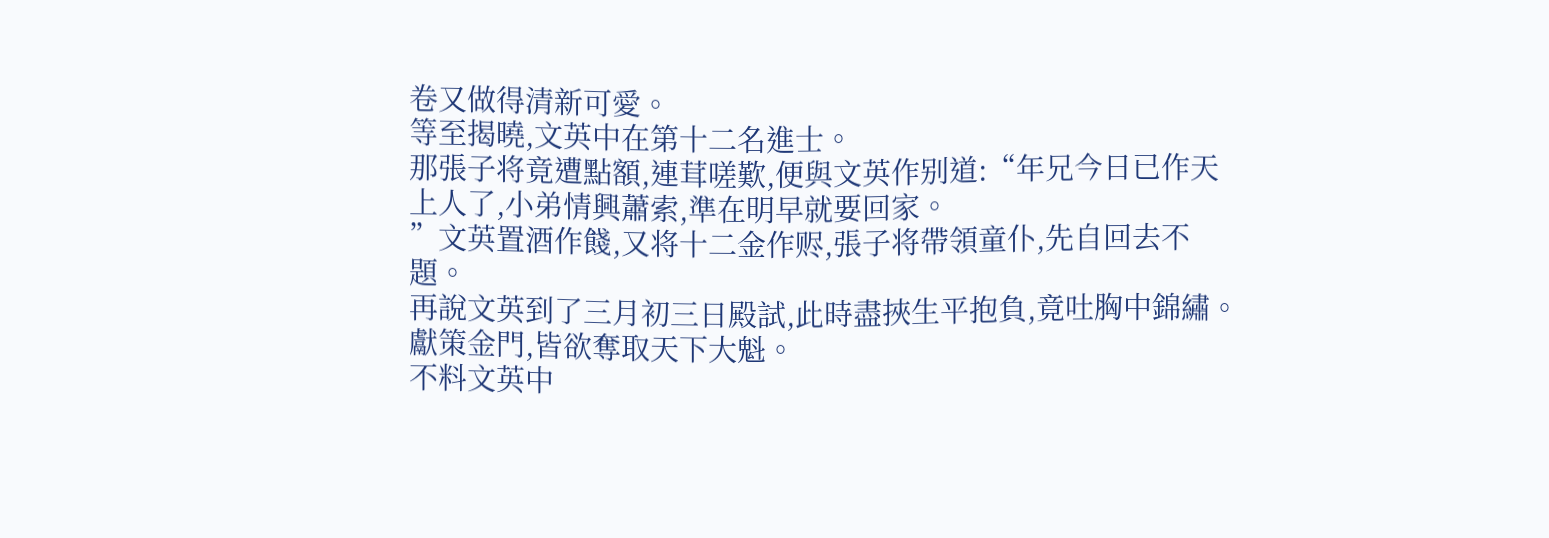卷又做得清新可愛。
等至揭曉,文英中在第十二名進士。
那張子将竟遭點額,連茸嗟歎,便與文英作别道:“年兄今日已作天上人了,小弟情興蕭索,準在明早就要回家。
”文英置酒作餞,又将十二金作赆,張子将帶領童仆,先自回去不題。
再說文英到了三月初三日殿試,此時盡挾生平抱負,竟吐胸中錦繡。
獻策金門,皆欲奪取天下大魁。
不料文英中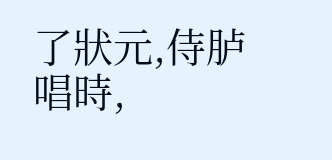了狀元,侍胪唱時,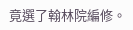竟選了翰林院編修。